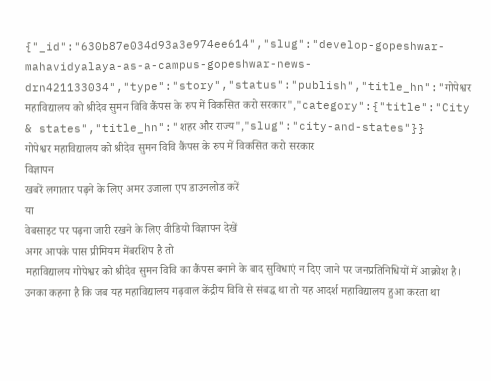{"_id":"630b87e034d93a3e974ee614","slug":"develop-gopeshwar-mahavidyalaya-as-a-campus-gopeshwar-news-drn421133034","type":"story","status":"publish","title_hn":"गोपेश्वर महाविद्यालय को श्रीदेव सुमन विवि कैंपस के रुप में विकसित करो सरकार","category":{"title":"City & states","title_hn":"शहर और राज्य","slug":"city-and-states"}}
गोपेश्वर महाविद्यालय को श्रीदेव सुमन विवि कैंपस के रुप में विकसित करो सरकार
विज्ञापन
खबरें लगातार पढ़ने के लिए अमर उजाला एप डाउनलोड करें
या
वेबसाइट पर पढ़ना जारी रखने के लिए वीडियो विज्ञापन देखें
अगर आपके पास प्रीमियम मेंबरशिप है तो
महाविद्यालय गोपेश्वर को श्रीदेव सुमन विवि का कैंपस बनाने के बाद सुविधाएं न दिए जाने पर जनप्रतिनिधियों में आक्रोश है। उनका कहना है कि जब यह महाविद्यालय गढ़वाल केंद्रीय विवि से संबद्ध था तो यह आदर्श महाविद्यालय हुआ करता था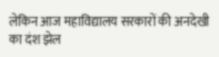लेकिन आज महाविद्यालय सरकारों की अनदेखी का दंश झेल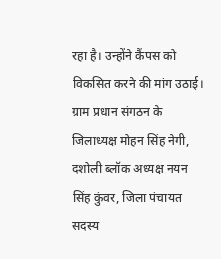रहा है। उन्होंने कैंपस को विकसित करने की मांग उठाई।
ग्राम प्रधान संगठन के जिलाध्यक्ष मोहन सिंह नेगी, दशोली ब्लॉक अध्यक्ष नयन सिंह कुंवर, जिला पंचायत सदस्य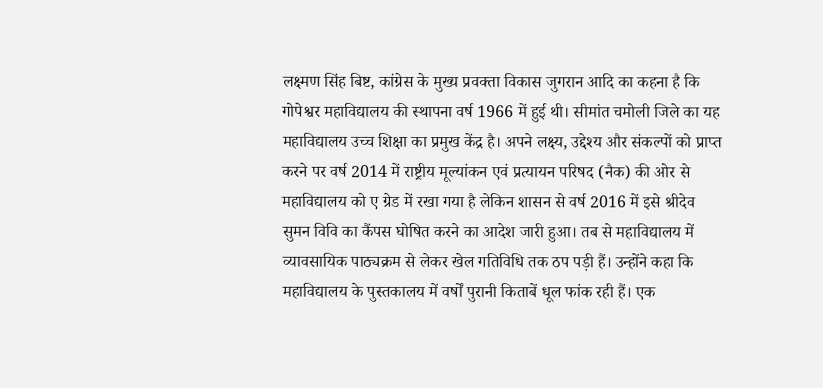लक्ष्मण सिंह बिष्ट, कांग्रेस के मुख्य प्रवक्ता विकास जुगरान आदि का कहना है कि गोपेश्वर महाविद्यालय की स्थापना वर्ष 1966 में हुई थी। सीमांत चमोली जिले का यह महाविद्यालय उच्च शिक्षा का प्रमुख केंद्र है। अपने लक्ष्य, उद्देश्य और संकल्पों को प्राप्त करने पर वर्ष 2014 में राष्ट्रीय मूल्यांकन एवं प्रत्यायन परिषद (नैक) की ओर से महाविद्यालय को ए ग्रेड में रखा गया है लेकिन शासन से वर्ष 2016 में इसे श्रीदेव सुमन विवि का कैंपस घोषित करने का आदेश जारी हुआ। तब से महाविद्यालय में व्यावसायिक पाठ्यक्रम से लेकर खेल गतिविधि तक ठप पड़ी हैं। उन्होंने कहा कि महाविद्यालय के पुस्तकालय में वर्षों पुरानी किताबें धूल फांक रही हैं। एक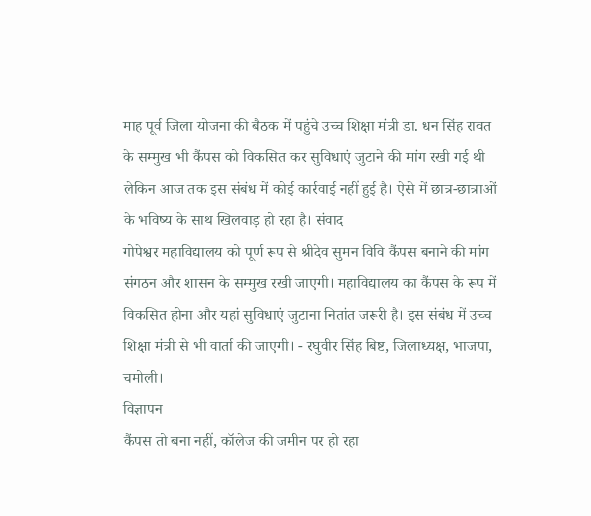माह पूर्व जिला योजना की बैठक में पहुंचे उच्च शिक्षा मंत्री डा. धन सिंह रावत के सम्मुख भी कैंपस को विकसित कर सुविधाएं जुटाने की मांग रखी गई थी लेकिन आज तक इस संबंध में कोई कार्रवाई नहीं हुई है। ऐसे में छात्र-छात्राओं के भविष्य के साथ खिलवाड़ हो रहा है। संवाद
गोपेश्वर महाविद्यालय को पूर्ण रूप से श्रीदेव सुमन विवि कैंपस बनाने की मांग संगठन और शासन के सम्मुख रखी जाएगी। महाविद्यालय का कैंपस के रूप में विकसित होना और यहां सुविधाएं जुटाना नितांत जरूरी है। इस संबंध में उच्च शिक्षा मंत्री से भी वार्ता की जाएगी। - रघुवीर सिंह बिष्ट, जिलाध्यक्ष, भाजपा, चमोली।
विज्ञापन
कैंपस तो बना नहीं, कॉलेज की जमीन पर हो रहा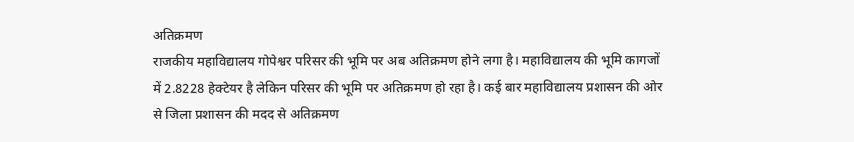अतिक्रमण
राजकीय महाविद्यालय गोपेश्वर परिसर की भूमि पर अब अतिक्रमण होने लगा है। महाविद्यालय की भूमि कागजों में 2.8228 हेक्टेयर है लेकिन परिसर की भूमि पर अतिक्रमण हो रहा है। कई बार महाविद्यालय प्रशासन की ओर से जिला प्रशासन की मदद से अतिक्रमण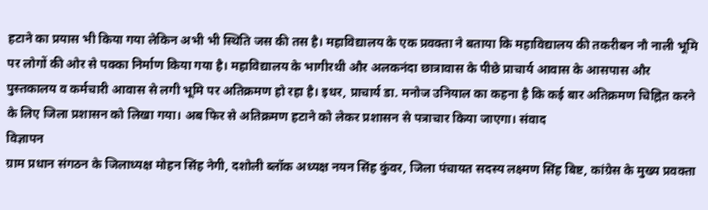हटाने का प्रयास भी किया गया लेकिन अभी भी स्थिति जस की तस है। महाविद्यालय के एक प्रवक्ता ने बताया कि महाविद्यालय की तकरीबन नौ नाली भूमि पर लोगों की ओर से पक्का निर्माण किया गया है। महाविद्यालय के भागीरथी और अलकनंदा छात्रावास के पीछे प्राचार्य आवास के आसपास और पुस्तकालय व कर्मचारी आवास से लगी भूमि पर अतिक्रमण हो रहा है। इधर, प्राचार्य डा. मनोज उनियाल का कहना है कि कई बार अतिक्रमण चिह्नित करने के लिए जिला प्रशासन को लिखा गया। अब फिर से अतिक्रमण हटाने को लेकर प्रशासन से पत्राचार किया जाएगा। संवाद
विज्ञापन
ग्राम प्रधान संगठन के जिलाध्यक्ष मोहन सिंह नेगी, दशोली ब्लॉक अध्यक्ष नयन सिंह कुंवर, जिला पंचायत सदस्य लक्ष्मण सिंह बिष्ट, कांग्रेस के मुख्य प्रवक्ता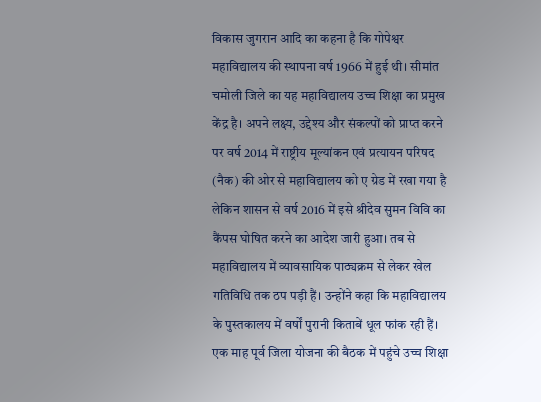विकास जुगरान आदि का कहना है कि गोपेश्वर महाविद्यालय की स्थापना वर्ष 1966 में हुई थी। सीमांत चमोली जिले का यह महाविद्यालय उच्च शिक्षा का प्रमुख केंद्र है। अपने लक्ष्य, उद्देश्य और संकल्पों को प्राप्त करने पर वर्ष 2014 में राष्ट्रीय मूल्यांकन एवं प्रत्यायन परिषद (नैक) की ओर से महाविद्यालय को ए ग्रेड में रखा गया है लेकिन शासन से वर्ष 2016 में इसे श्रीदेव सुमन विवि का कैंपस घोषित करने का आदेश जारी हुआ। तब से महाविद्यालय में व्यावसायिक पाठ्यक्रम से लेकर खेल गतिविधि तक ठप पड़ी हैं। उन्होंने कहा कि महाविद्यालय के पुस्तकालय में वर्षों पुरानी किताबें धूल फांक रही हैं। एक माह पूर्व जिला योजना की बैठक में पहुंचे उच्च शिक्षा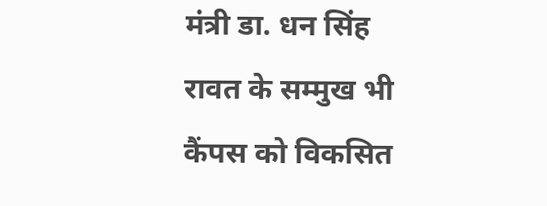मंत्री डा. धन सिंह रावत के सम्मुख भी कैंपस को विकसित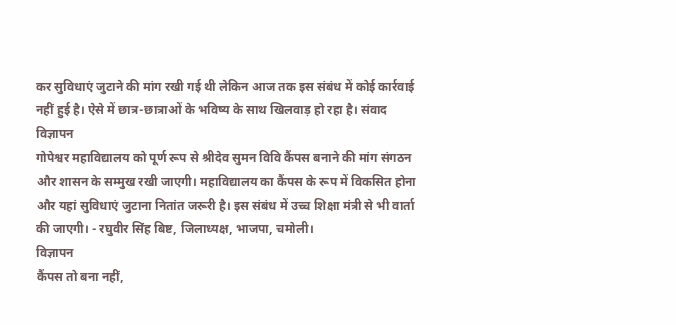कर सुविधाएं जुटाने की मांग रखी गई थी लेकिन आज तक इस संबंध में कोई कार्रवाई नहीं हुई है। ऐसे में छात्र-छात्राओं के भविष्य के साथ खिलवाड़ हो रहा है। संवाद
विज्ञापन
गोपेश्वर महाविद्यालय को पूर्ण रूप से श्रीदेव सुमन विवि कैंपस बनाने की मांग संगठन और शासन के सम्मुख रखी जाएगी। महाविद्यालय का कैंपस के रूप में विकसित होना और यहां सुविधाएं जुटाना नितांत जरूरी है। इस संबंध में उच्च शिक्षा मंत्री से भी वार्ता की जाएगी। - रघुवीर सिंह बिष्ट, जिलाध्यक्ष, भाजपा, चमोली।
विज्ञापन
कैंपस तो बना नहीं,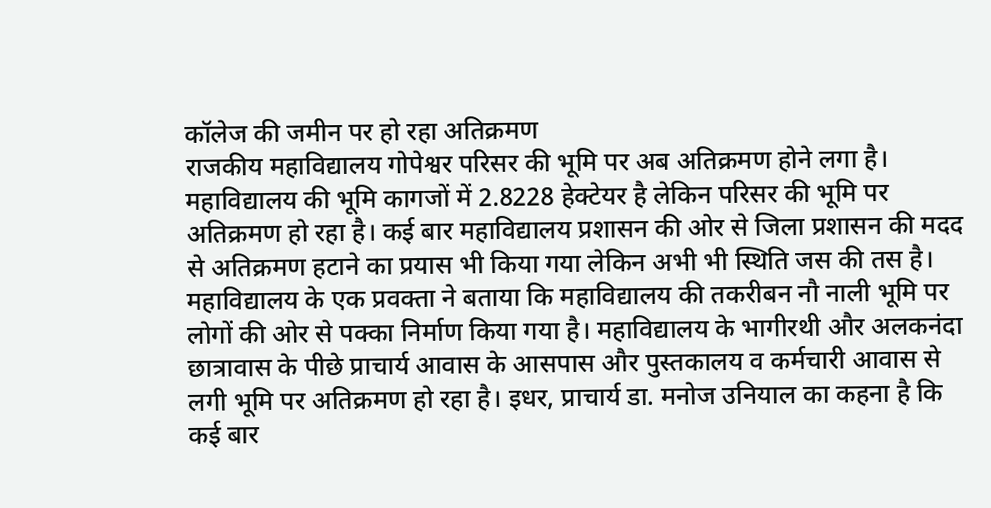कॉलेज की जमीन पर हो रहा अतिक्रमण
राजकीय महाविद्यालय गोपेश्वर परिसर की भूमि पर अब अतिक्रमण होने लगा है। महाविद्यालय की भूमि कागजों में 2.8228 हेक्टेयर है लेकिन परिसर की भूमि पर अतिक्रमण हो रहा है। कई बार महाविद्यालय प्रशासन की ओर से जिला प्रशासन की मदद से अतिक्रमण हटाने का प्रयास भी किया गया लेकिन अभी भी स्थिति जस की तस है। महाविद्यालय के एक प्रवक्ता ने बताया कि महाविद्यालय की तकरीबन नौ नाली भूमि पर लोगों की ओर से पक्का निर्माण किया गया है। महाविद्यालय के भागीरथी और अलकनंदा छात्रावास के पीछे प्राचार्य आवास के आसपास और पुस्तकालय व कर्मचारी आवास से लगी भूमि पर अतिक्रमण हो रहा है। इधर, प्राचार्य डा. मनोज उनियाल का कहना है कि कई बार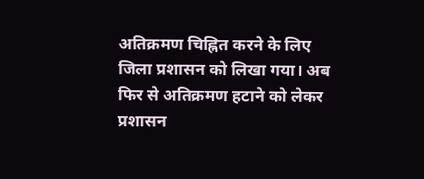अतिक्रमण चिह्नित करने के लिए जिला प्रशासन को लिखा गया। अब फिर से अतिक्रमण हटाने को लेकर प्रशासन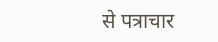से पत्राचार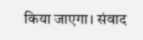किया जाएगा। संवाद